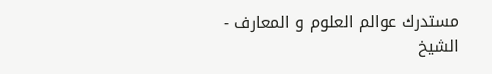مستدرك عوالم العلوم و المعارف - الشيخ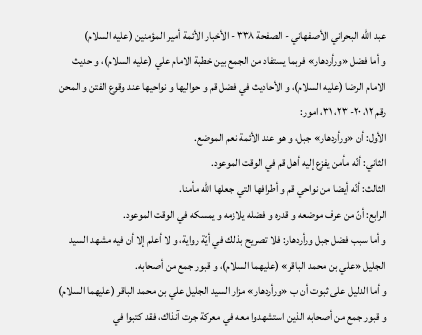عبد الله البحراني الأصفهاني - الصفحة ٣٣٨ - الأخبار الأئمة أمير المؤمنين (عليه السلام)
و أما فضل «ورأردهار» فربما يستفاد من الجمع بين خطبة الامام علي (عليه السلام)، و حديث الامام الرضا (عليه السلام)، و الأحاديث في فضل قم و حواليها و نواحيها عند وقوع الفتن و المحن رقم ١٢، ٢٠- ٢٣، ٣١، امور:
الأول: أن «ورأردهار» جبل، و هو عند الأئمة نعم الموضع.
الثاني: أنّه مأمن يفزع إليه أهل قم في الوقت الموعود.
الثالث: أنّه أيضا من نواحي قم و أطرافها التي جعلها اللّه مأمنا.
الرابع: أنّ من عرف موضعه و قدره و فضله يلازمه و يمسكه في الوقت الموعود.
و أما سبب فضل جبل ورأردهار: فلا تصريح بذلك في أيّة رواية، و لا أعلم إلا أن فيه مشهد السيد الجليل «علي بن محمد الباقر» (عليهما السلام)، و قبور جمع من أصحابه.
و أما الدليل على ثبوت أن ب «ورأردهار» مزار السيد الجليل علي بن محمد الباقر (عليهما السلام) و قبور جمع من أصحابه الذين استشهدوا معه في معركة جرت آنذاك، فقد كتبوا في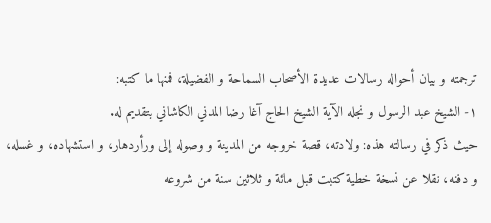ترجمته و بيان أحواله رسالات عديدة الأصحاب السماحة و الفضيلة، فمنها ما كتبه:
١- الشيخ عبد الرسول و نجله الآية الشيخ الحاج آغا رضا المدني الكاشاني بتقديم له.
حيث ذكر في رسالته هذه: ولادته، قصة خروجه من المدينة و وصوله إلى ورأردهار، و استشهاده، و غسله، و دفنه، نقلا عن نسخة خطية كتبت قبل مائة و ثلاثين سنة من شروعه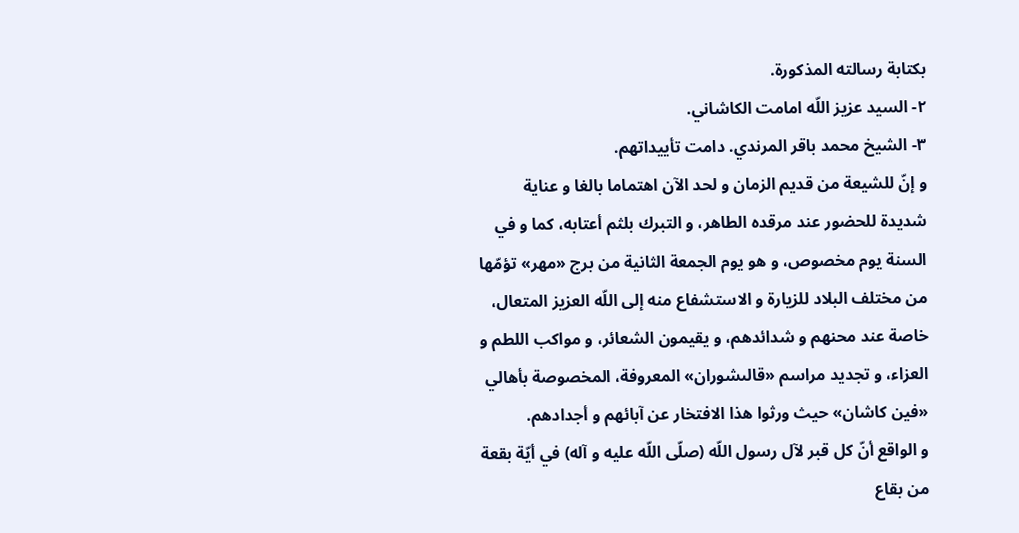بكتابة رسالته المذكورة.
٢- السيد عزيز اللّه امامت الكاشاني.
٣- الشيخ محمد باقر المرندي. دامت تأييداتهم.
و إنّ للشيعة من قديم الزمان و لحد الآن اهتماما بالغا و عناية شديدة للحضور عند مرقده الطاهر، و التبرك بلثم أعتابه، كما و في السنة يوم مخصوص، و هو يوم الجمعة الثانية من برج «مهر» تؤمّها من مختلف البلاد للزيارة و الاستشفاع منه إلى اللّه العزيز المتعال، خاصة عند محنهم و شدائدهم، و يقيمون الشعائر، و مواكب اللطم و العزاء، و تجديد مراسم «قالىشوران» المعروفة، المخصوصة بأهالي «فين كاشان» حيث ورثوا هذا الافتخار عن آبائهم و أجدادهم.
و الواقع أنّ كل قبر لآل رسول اللّه (صلّى اللّه عليه و آله) في أيّة بقعة من بقاع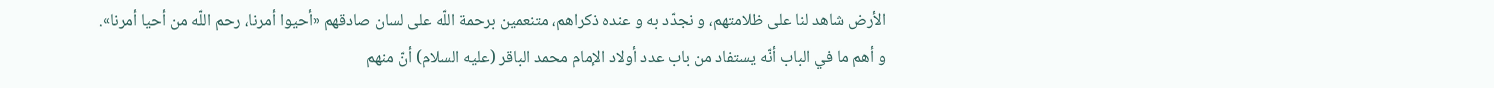الأرض شاهد لنا على ظلامتهم، و نجدّد به و عنده ذكراهم، متنعمين برحمة اللّه على لسان صادقهم «أحيوا أمرنا، رحم اللّه من أحيا أمرنا».
و أهم ما في الباب أنّه يستفاد من باب عدد أولاد الإمام محمد الباقر (عليه السلام) أنّ منهم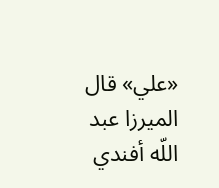«علي» قال الميرزا عبد اللّه أفندي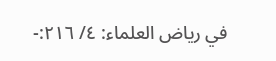في رياض العلماء: ٤/ ٢١٦:-